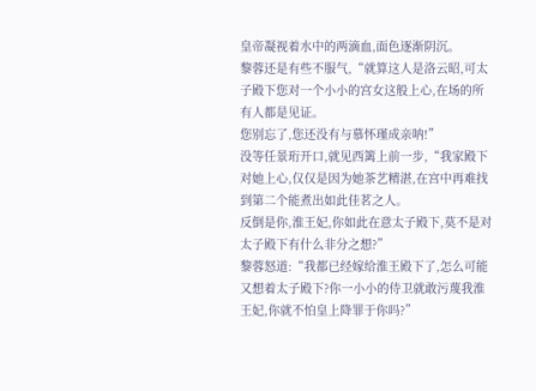皇帝凝视着水中的两滴血,面色逐渐阴沉。
黎蓉还是有些不服气,“就算这人是洛云昭,可太子殿下您对一个小小的宫女这般上心,在场的所有人都是见证。
您别忘了,您还没有与慕怀瑾成亲呐!”
没等任景珩开口,就见西篱上前一步,“我家殿下对她上心,仅仅是因为她茶艺精湛,在宫中再难找到第二个能煮出如此佳茗之人。
反倒是你,淮王妃,你如此在意太子殿下,莫不是对太子殿下有什么非分之想?”
黎蓉怒道:“我都已经嫁给淮王殿下了,怎么可能又想着太子殿下?你一小小的侍卫就敢污蔑我淮王妃,你就不怕皇上降罪于你吗?”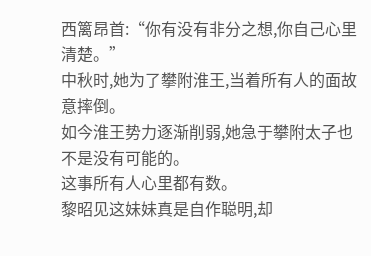西篱昂首:“你有没有非分之想,你自己心里清楚。”
中秋时,她为了攀附淮王,当着所有人的面故意摔倒。
如今淮王势力逐渐削弱,她急于攀附太子也不是没有可能的。
这事所有人心里都有数。
黎昭见这妹妹真是自作聪明,却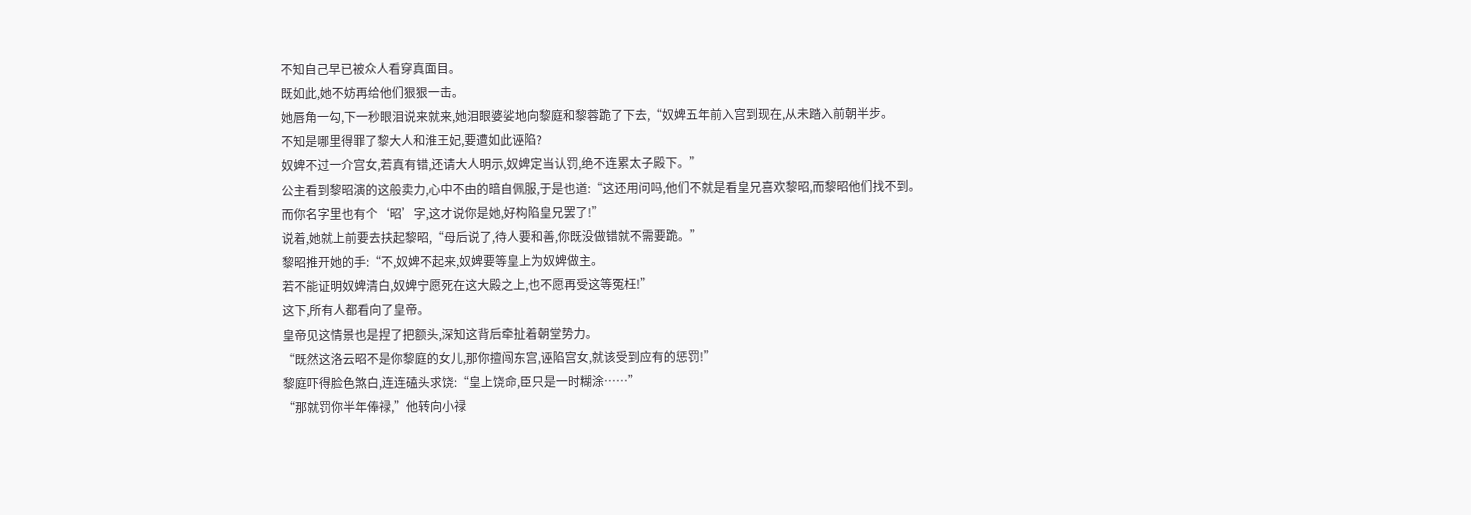不知自己早已被众人看穿真面目。
既如此,她不妨再给他们狠狠一击。
她唇角一勾,下一秒眼泪说来就来,她泪眼婆娑地向黎庭和黎蓉跪了下去,“奴婢五年前入宫到现在,从未踏入前朝半步。
不知是哪里得罪了黎大人和淮王妃,要遭如此诬陷?
奴婢不过一介宫女,若真有错,还请大人明示,奴婢定当认罚,绝不连累太子殿下。”
公主看到黎昭演的这般卖力,心中不由的暗自佩服,于是也道:“这还用问吗,他们不就是看皇兄喜欢黎昭,而黎昭他们找不到。
而你名字里也有个‘昭’字,这才说你是她,好构陷皇兄罢了!”
说着,她就上前要去扶起黎昭,“母后说了,待人要和善,你既没做错就不需要跪。”
黎昭推开她的手:“不,奴婢不起来,奴婢要等皇上为奴婢做主。
若不能证明奴婢清白,奴婢宁愿死在这大殿之上,也不愿再受这等冤枉!”
这下,所有人都看向了皇帝。
皇帝见这情景也是捏了把额头,深知这背后牵扯着朝堂势力。
“既然这洛云昭不是你黎庭的女儿,那你擅闯东宫,诬陷宫女,就该受到应有的惩罚!”
黎庭吓得脸色煞白,连连磕头求饶:“皇上饶命,臣只是一时糊涂……”
“那就罚你半年俸禄,”他转向小禄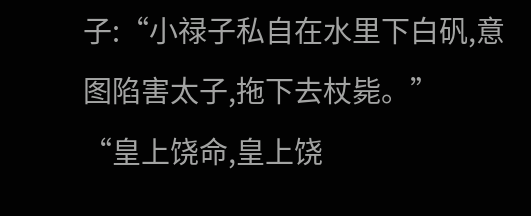子:“小禄子私自在水里下白矾,意图陷害太子,拖下去杖毙。”
“皇上饶命,皇上饶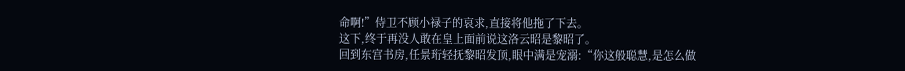命啊!”侍卫不顾小禄子的哀求,直接将他拖了下去。
这下,终于再没人敢在皇上面前说这洛云昭是黎昭了。
回到东宫书房,任景珩轻抚黎昭发顶,眼中满是宠溺:“你这般聪慧,是怎么做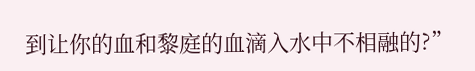到让你的血和黎庭的血滴入水中不相融的?”